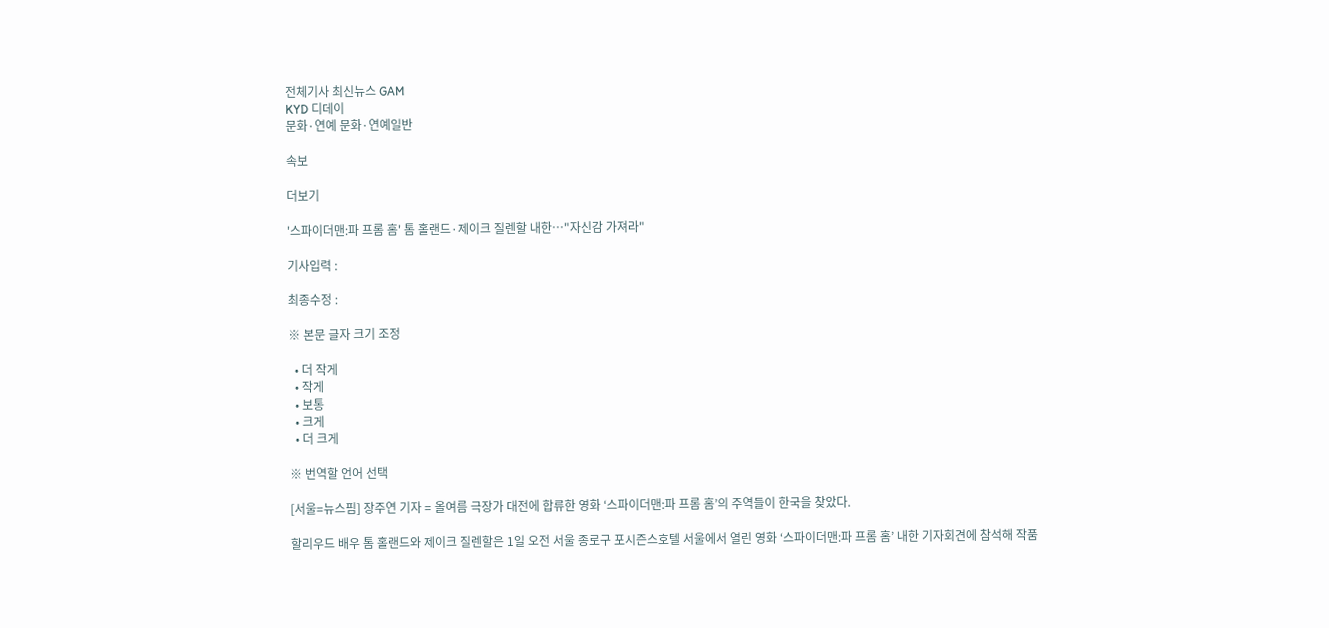전체기사 최신뉴스 GAM
KYD 디데이
문화·연예 문화·연예일반

속보

더보기

'스파이더맨:파 프롬 홈' 톰 홀랜드·제이크 질렌할 내한…"자신감 가져라"

기사입력 :

최종수정 :

※ 본문 글자 크기 조정

  • 더 작게
  • 작게
  • 보통
  • 크게
  • 더 크게

※ 번역할 언어 선택

[서울=뉴스핌] 장주연 기자 = 올여름 극장가 대전에 합류한 영화 ‘스파이더맨:파 프롬 홈’의 주역들이 한국을 찾았다.

할리우드 배우 톰 홀랜드와 제이크 질렌할은 1일 오전 서울 종로구 포시즌스호텔 서울에서 열린 영화 ‘스파이더맨:파 프롬 홈’ 내한 기자회견에 참석해 작품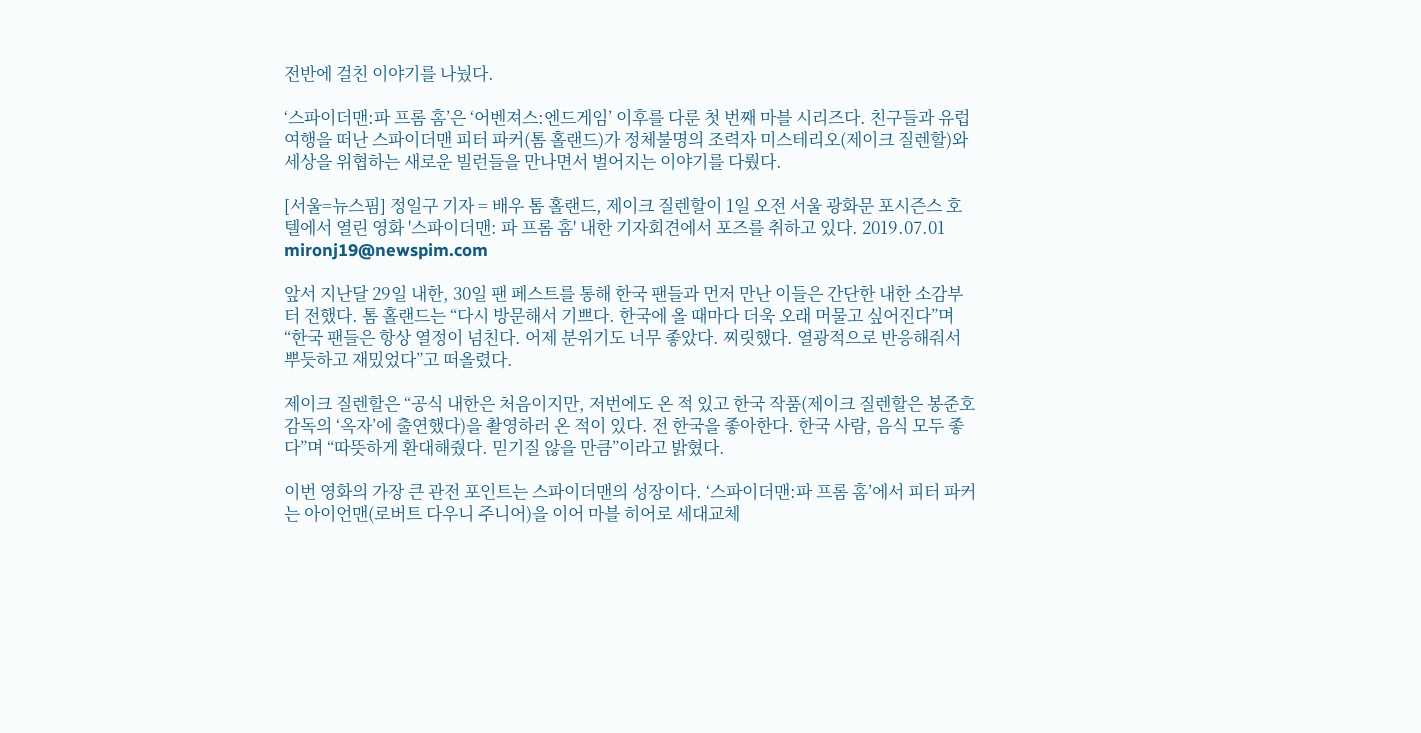전반에 걸친 이야기를 나눴다.

‘스파이더맨:파 프롬 홈’은 ‘어벤져스:엔드게임’ 이후를 다룬 첫 번째 마블 시리즈다. 친구들과 유럽 여행을 떠난 스파이더맨 피터 파커(톰 홀랜드)가 정체불명의 조력자 미스테리오(제이크 질렌할)와 세상을 위협하는 새로운 빌런들을 만나면서 벌어지는 이야기를 다뤘다.

[서울=뉴스핌] 정일구 기자 = 배우 톰 홀랜드, 제이크 질렌할이 1일 오전 서울 광화문 포시즌스 호텔에서 열린 영화 '스파이더맨: 파 프롬 홈' 내한 기자회견에서 포즈를 취하고 있다. 2019.07.01 mironj19@newspim.com

앞서 지난달 29일 내한, 30일 팬 페스트를 통해 한국 팬들과 먼저 만난 이들은 간단한 내한 소감부터 전했다. 톰 홀랜드는 “다시 방문해서 기쁘다. 한국에 올 때마다 더욱 오래 머물고 싶어진다”며 “한국 팬들은 항상 열정이 넘친다. 어제 분위기도 너무 좋았다. 찌릿했다. 열광적으로 반응해줘서 뿌듯하고 재밌었다”고 떠올렸다.

제이크 질렌할은 “공식 내한은 처음이지만, 저번에도 온 적 있고 한국 작품(제이크 질렌할은 봉준호 감독의 ‘옥자’에 출연했다)을 촬영하러 온 적이 있다. 전 한국을 좋아한다. 한국 사람, 음식 모두 좋다”며 “따뜻하게 환대해줬다. 믿기질 않을 만큼”이라고 밝혔다.

이번 영화의 가장 큰 관전 포인트는 스파이더맨의 성장이다. ‘스파이더맨:파 프롬 홈’에서 피터 파커는 아이언맨(로버트 다우니 주니어)을 이어 마블 히어로 세대교체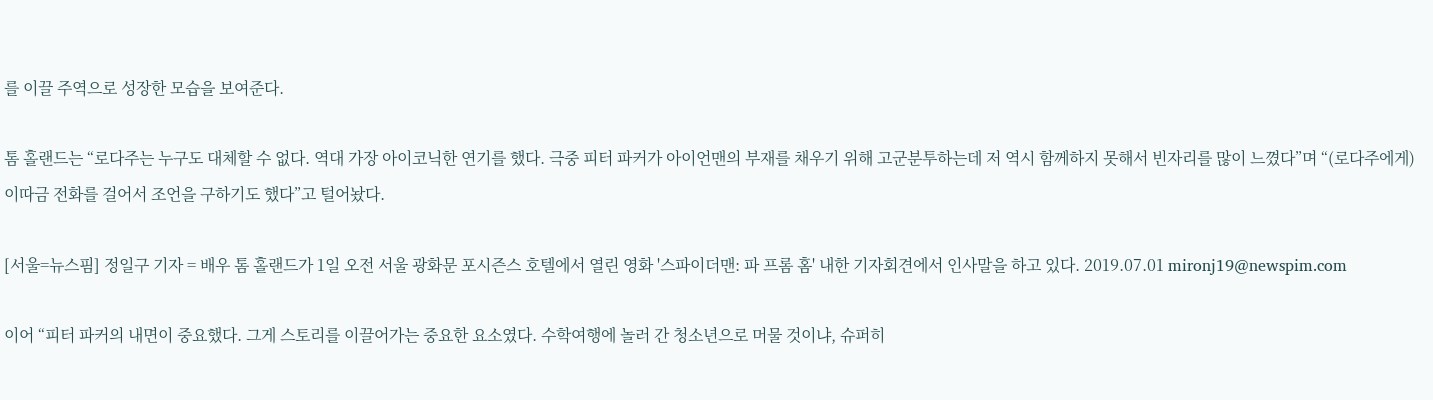를 이끌 주역으로 성장한 모습을 보여준다.

톰 홀랜드는 “로다주는 누구도 대체할 수 없다. 역대 가장 아이코닉한 연기를 했다. 극중 피터 파커가 아이언맨의 부재를 채우기 위해 고군분투하는데 저 역시 함께하지 못해서 빈자리를 많이 느꼈다”며 “(로다주에게) 이따금 전화를 걸어서 조언을 구하기도 했다”고 털어놨다.

[서울=뉴스핌] 정일구 기자 = 배우 톰 홀랜드가 1일 오전 서울 광화문 포시즌스 호텔에서 열린 영화 '스파이더맨: 파 프롬 홈' 내한 기자회견에서 인사말을 하고 있다. 2019.07.01 mironj19@newspim.com

이어 “피터 파커의 내면이 중요했다. 그게 스토리를 이끌어가는 중요한 요소였다. 수학여행에 놀러 간 청소년으로 머물 것이냐, 슈퍼히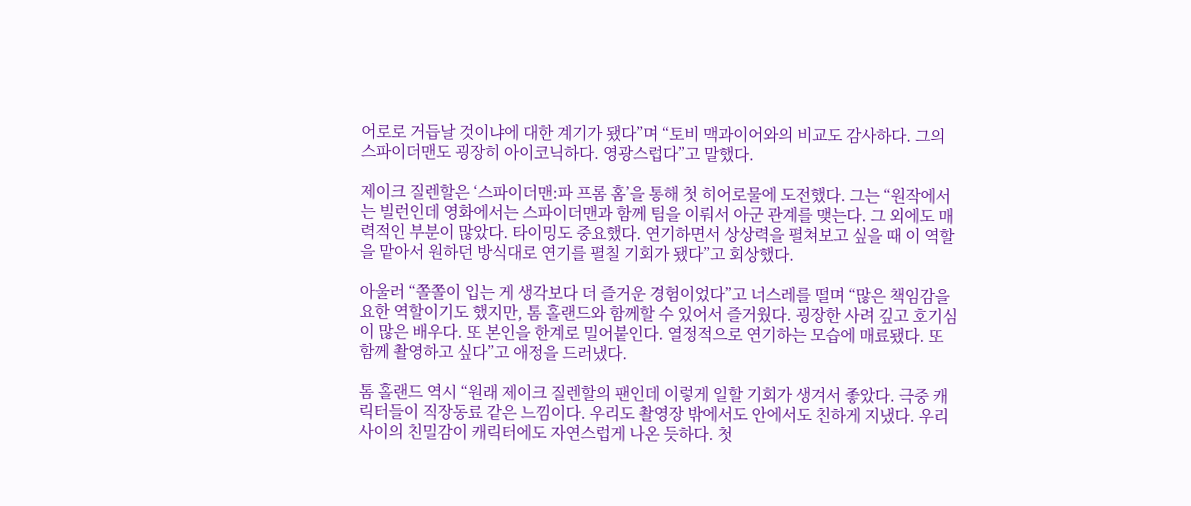어로로 거듭날 것이냐에 대한 계기가 됐다”며 “토비 맥과이어와의 비교도 감사하다. 그의 스파이더맨도 굉장히 아이코닉하다. 영광스럽다”고 말했다.

제이크 질렌할은 ‘스파이더맨:파 프롬 홈’을 통해 첫 히어로물에 도전했다. 그는 “원작에서는 빌런인데 영화에서는 스파이더맨과 함께 팀을 이뤄서 아군 관계를 맺는다. 그 외에도 매력적인 부분이 많았다. 타이밍도 중요했다. 연기하면서 상상력을 펼쳐보고 싶을 때 이 역할을 맡아서 원하던 방식대로 연기를 펼칠 기회가 됐다”고 회상했다.

아울러 “쫄쫄이 입는 게 생각보다 더 즐거운 경험이었다”고 너스레를 떨며 “많은 책임감을 요한 역할이기도 했지만, 톰 홀랜드와 함께할 수 있어서 즐거웠다. 굉장한 사려 깊고 호기심이 많은 배우다. 또 본인을 한계로 밀어붙인다. 열정적으로 연기하는 모습에 매료됐다. 또 함께 촬영하고 싶다”고 애정을 드러냈다.

톰 홀랜드 역시 “원래 제이크 질렌할의 팬인데 이렇게 일할 기회가 생겨서 좋았다. 극중 캐릭터들이 직장동료 같은 느낌이다. 우리도 촬영장 밖에서도 안에서도 친하게 지냈다. 우리 사이의 친밀감이 캐릭터에도 자연스럽게 나온 듯하다. 첫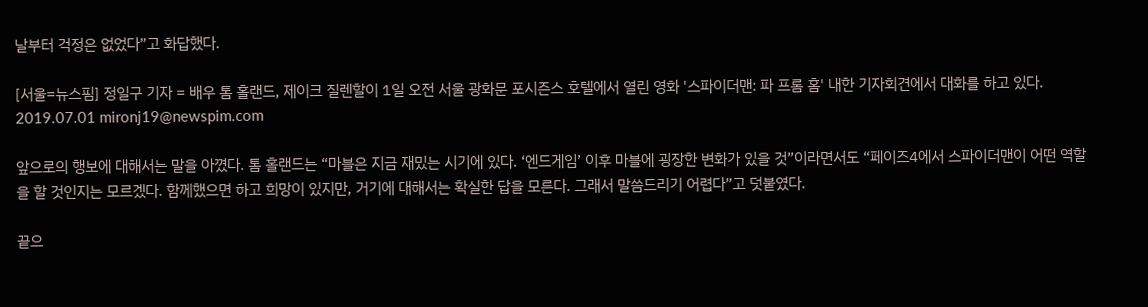날부터 걱정은 없었다”고 화답했다.

[서울=뉴스핌] 정일구 기자 = 배우 톰 홀랜드, 제이크 질렌할이 1일 오전 서울 광화문 포시즌스 호텔에서 열린 영화 '스파이더맨: 파 프롬 홈' 내한 기자회견에서 대화를 하고 있다. 2019.07.01 mironj19@newspim.com

앞으로의 행보에 대해서는 말을 아꼈다. 톰 홀랜드는 “마블은 지금 재밌는 시기에 있다. ‘엔드게임’ 이후 마블에 굉장한 변화가 있을 것”이라면서도 “페이즈4에서 스파이더맨이 어떤 역할을 할 것인지는 모르겠다. 함께했으면 하고 희망이 있지만, 거기에 대해서는 확실한 답을 모른다. 그래서 말씀드리기 어렵다”고 덧붙였다.

끝으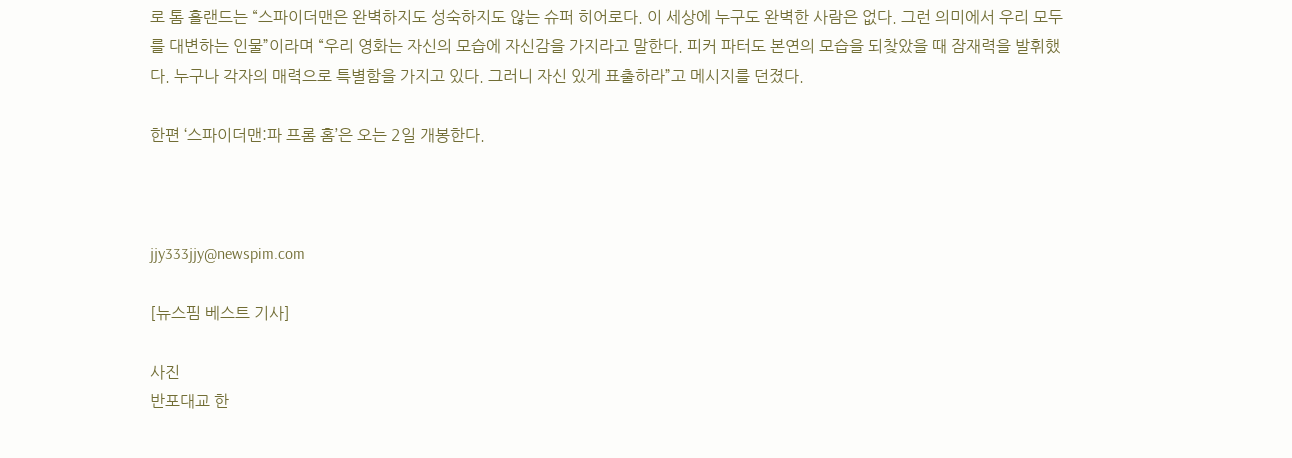로 톰 홀랜드는 “스파이더맨은 완벽하지도 성숙하지도 않는 슈퍼 히어로다. 이 세상에 누구도 완벽한 사람은 없다. 그런 의미에서 우리 모두를 대변하는 인물”이라며 “우리 영화는 자신의 모습에 자신감을 가지라고 말한다. 피커 파터도 본연의 모습을 되찾았을 때 잠재력을 발휘했다. 누구나 각자의 매력으로 특별함을 가지고 있다. 그러니 자신 있게 표출하라”고 메시지를 던졌다.

한편 ‘스파이더맨:파 프롬 홈’은 오는 2일 개봉한다.



jjy333jjy@newspim.com

[뉴스핌 베스트 기사]

사진
반포대교 한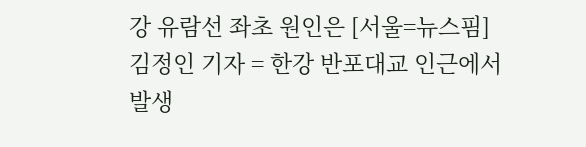강 유람선 좌초 원인은 [서울=뉴스핌] 김정인 기자 = 한강 반포대교 인근에서 발생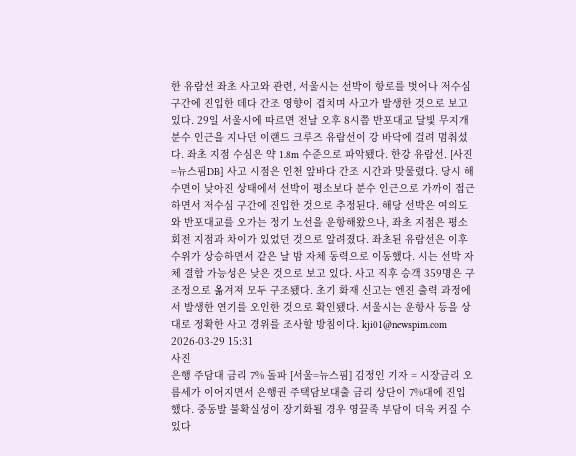한 유람선 좌초 사고와 관련, 서울시는 선박이 항로를 벗어나 저수심 구간에 진입한 데다 간조 영향이 겹치며 사고가 발생한 것으로 보고 있다. 29일 서울시에 따르면 전날 오후 8시쯤 반포대교 달빛 무지개 분수 인근을 지나던 이랜드 크루즈 유람선이 강 바닥에 걸려 멈춰섰다. 좌초 지점 수심은 약 1.8m 수준으로 파악됐다. 한강 유람선. [사진=뉴스핌DB] 사고 시점은 인천 앞바다 간조 시간과 맞물렸다. 당시 해수면이 낮아진 상태에서 선박이 평소보다 분수 인근으로 가까이 접근하면서 저수심 구간에 진입한 것으로 추정된다. 해당 선박은 여의도와 반포대교를 오가는 정기 노선을 운항해왔으나, 좌초 지점은 평소 회전 지점과 차이가 있었던 것으로 알려졌다. 좌초된 유람선은 이후 수위가 상승하면서 같은 날 밤 자체 동력으로 이동했다. 시는 선박 자체 결함 가능성은 낮은 것으로 보고 있다. 사고 직후 승객 359명은 구조정으로 옮겨져 모두 구조됐다. 초기 화재 신고는 엔진 출력 과정에서 발생한 연기를 오인한 것으로 확인됐다. 서울시는 운항사 등을 상대로 정확한 사고 경위를 조사할 방침이다. kji01@newspim.com 2026-03-29 15:31
사진
은행 주담대 금리 7% 돌파 [서울=뉴스핌] 김정인 기자 = 시장금리 오름세가 이어지면서 은행권 주택담보대출 금리 상단이 7%대에 진입했다. 중동발 불확실성이 장기화될 경우 영끌족 부담이 더욱 커질 수 있다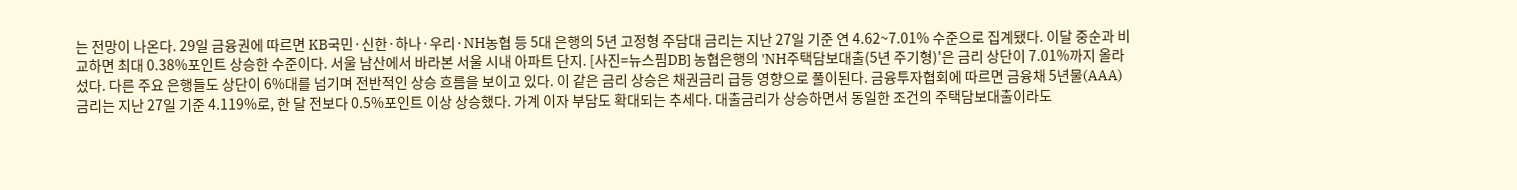는 전망이 나온다. 29일 금융권에 따르면 KB국민·신한·하나·우리·NH농협 등 5대 은행의 5년 고정형 주담대 금리는 지난 27일 기준 연 4.62~7.01% 수준으로 집계됐다. 이달 중순과 비교하면 최대 0.38%포인트 상승한 수준이다. 서울 남산에서 바라본 서울 시내 아파트 단지. [사진=뉴스핌DB] 농협은행의 'NH주택담보대출(5년 주기형)'은 금리 상단이 7.01%까지 올라섰다. 다른 주요 은행들도 상단이 6%대를 넘기며 전반적인 상승 흐름을 보이고 있다. 이 같은 금리 상승은 채권금리 급등 영향으로 풀이된다. 금융투자협회에 따르면 금융채 5년물(AAA) 금리는 지난 27일 기준 4.119%로, 한 달 전보다 0.5%포인트 이상 상승했다. 가계 이자 부담도 확대되는 추세다. 대출금리가 상승하면서 동일한 조건의 주택담보대출이라도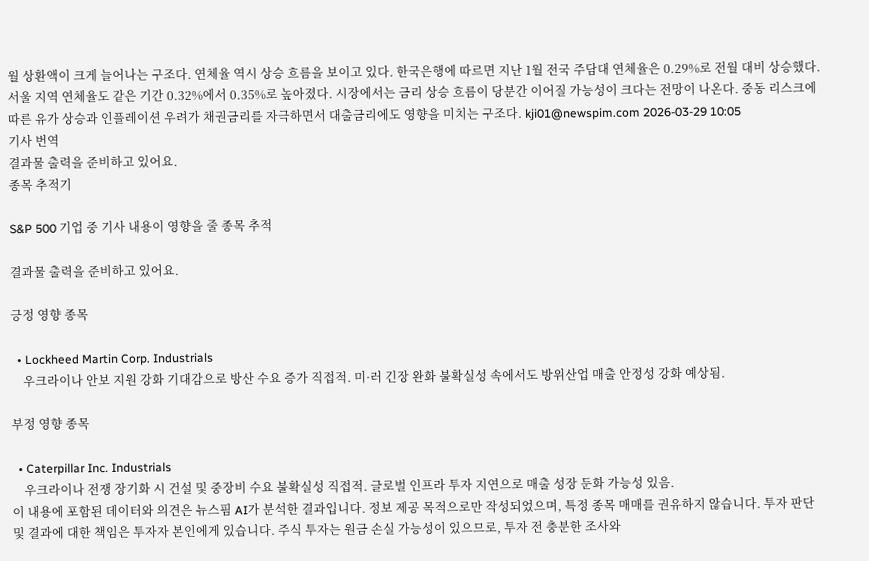월 상환액이 크게 늘어나는 구조다. 연체율 역시 상승 흐름을 보이고 있다. 한국은행에 따르면 지난 1월 전국 주담대 연체율은 0.29%로 전월 대비 상승했다. 서울 지역 연체율도 같은 기간 0.32%에서 0.35%로 높아졌다. 시장에서는 금리 상승 흐름이 당분간 이어질 가능성이 크다는 전망이 나온다. 중동 리스크에 따른 유가 상승과 인플레이션 우려가 채권금리를 자극하면서 대출금리에도 영향을 미치는 구조다. kji01@newspim.com 2026-03-29 10:05
기사 번역
결과물 출력을 준비하고 있어요.
종목 추적기

S&P 500 기업 중 기사 내용이 영향을 줄 종목 추적

결과물 출력을 준비하고 있어요.

긍정 영향 종목

  • Lockheed Martin Corp. Industrials
    우크라이나 안보 지원 강화 기대감으로 방산 수요 증가 직접적. 미·러 긴장 완화 불확실성 속에서도 방위산업 매출 안정성 강화 예상됨.

부정 영향 종목

  • Caterpillar Inc. Industrials
    우크라이나 전쟁 장기화 시 건설 및 중장비 수요 불확실성 직접적. 글로벌 인프라 투자 지연으로 매출 성장 둔화 가능성 있음.
이 내용에 포함된 데이터와 의견은 뉴스핌 AI가 분석한 결과입니다. 정보 제공 목적으로만 작성되었으며, 특정 종목 매매를 권유하지 않습니다. 투자 판단 및 결과에 대한 책임은 투자자 본인에게 있습니다. 주식 투자는 원금 손실 가능성이 있으므로, 투자 전 충분한 조사와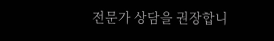전문가 상담을 권장합니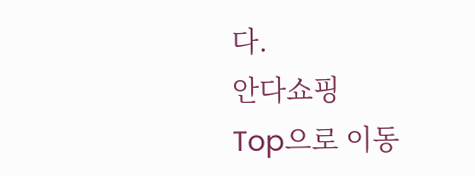다.
안다쇼핑
Top으로 이동